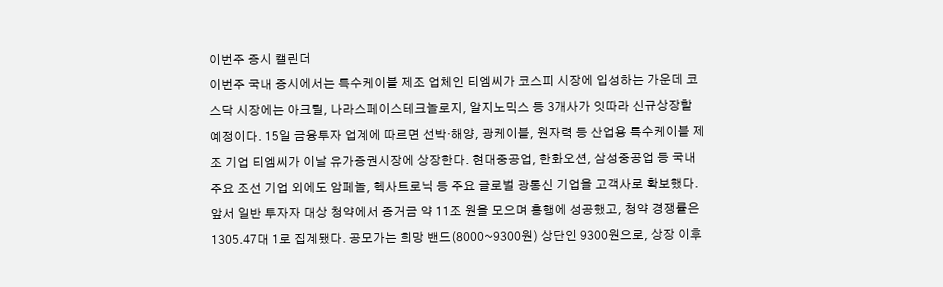이번주 증시 캘린더
이번주 국내 증시에서는 특수케이블 제조 업체인 티엠씨가 코스피 시장에 입성하는 가운데 코스닥 시장에는 아크릴, 나라스페이스테크놀로지, 알지노믹스 등 3개사가 잇따라 신규상장할 예정이다. 15일 금융투자 업계에 따르면 선박·해양, 광케이블, 원자력 등 산업용 특수케이블 제조 기업 티엠씨가 이날 유가증권시장에 상장한다. 현대중공업, 한화오션, 삼성중공업 등 국내 주요 조선 기업 외에도 암페놀, 헥사트로닉 등 주요 글로벌 광통신 기업을 고객사로 확보했다. 앞서 일반 투자자 대상 청약에서 증거금 약 11조 원을 모으며 흥행에 성공했고, 청약 경쟁률은 1305.47대 1로 집계됐다. 공모가는 희망 밴드(8000~9300원) 상단인 9300원으로, 상장 이후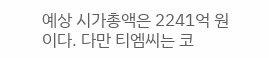예상 시가총액은 2241억 원이다. 다만 티엠씨는 코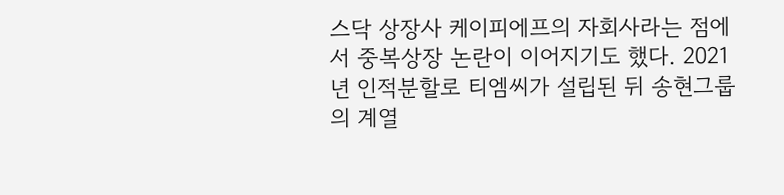스닥 상장사 케이피에프의 자회사라는 점에서 중복상장 논란이 이어지기도 했다. 2021년 인적분할로 티엠씨가 설립된 뒤 송현그룹의 계열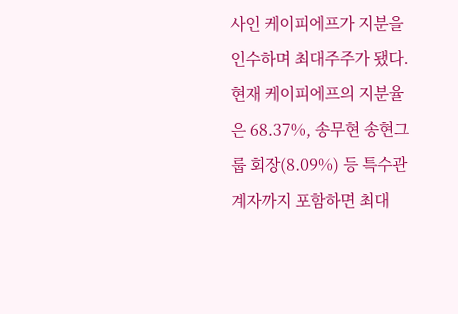사인 케이피에프가 지분을 인수하며 최대주주가 됐다. 현재 케이피에프의 지분율은 68.37%, 송무현 송현그룹 회장(8.09%) 등 특수관계자까지 포함하면 최대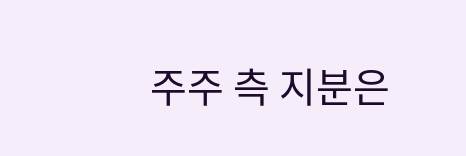주주 측 지분은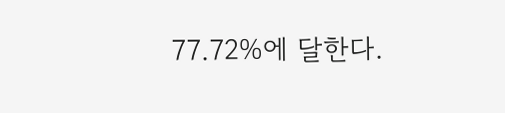77.72%에 달한다.